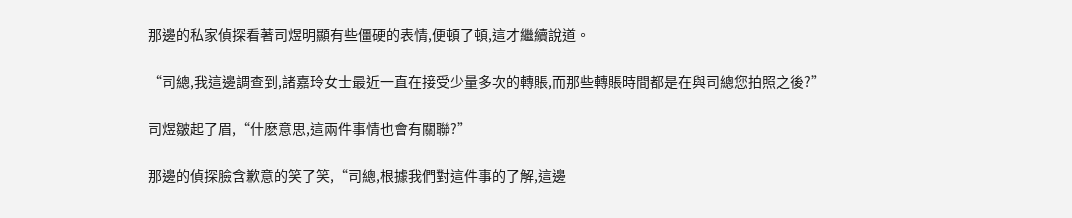那邊的私家偵探看著司煜明顯有些僵硬的表情,便頓了頓,這才繼續說道。

“司總,我這邊調查到,諸嘉玲女士最近一直在接受少量多次的轉賬,而那些轉賬時間都是在與司總您拍照之後?”

司煜皺起了眉,“什麽意思,這兩件事情也會有關聯?”

那邊的偵探臉含歉意的笑了笑,“司總,根據我們對這件事的了解,這邊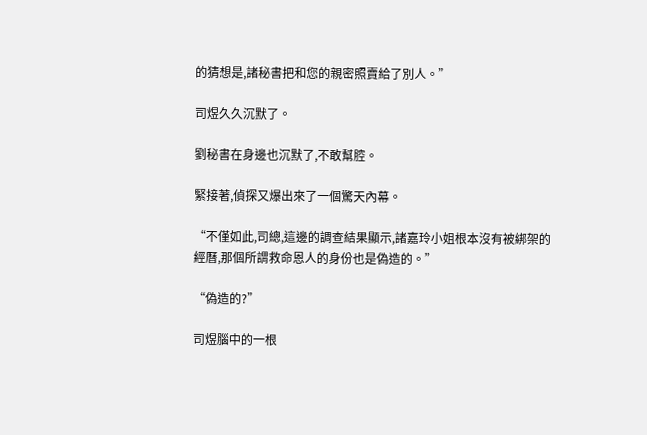的猜想是,諸秘書把和您的親密照賣給了別人。”

司煜久久沉默了。

劉秘書在身邊也沉默了,不敢幫腔。

緊接著,偵探又爆出來了一個驚天內幕。

“不僅如此,司總,這邊的調查結果顯示,諸嘉玲小姐根本沒有被綁架的經曆,那個所謂救命恩人的身份也是偽造的。”

“偽造的?”

司煜腦中的一根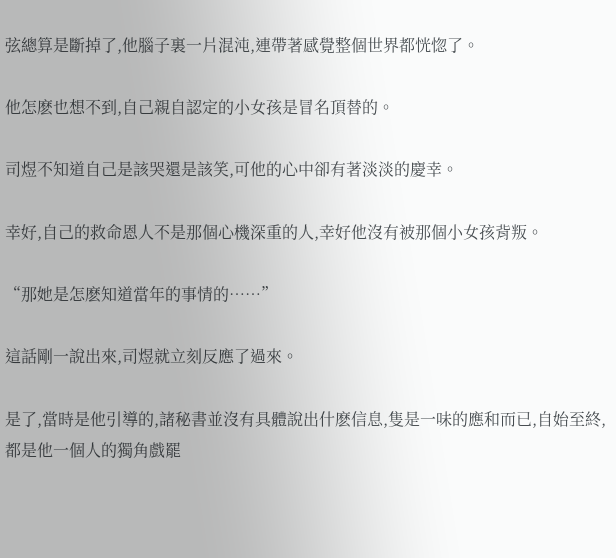弦總算是斷掉了,他腦子裏一片混沌,連帶著感覺整個世界都恍惚了。

他怎麽也想不到,自己親自認定的小女孩是冒名頂替的。

司煜不知道自己是該哭還是該笑,可他的心中卻有著淡淡的慶幸。

幸好,自己的救命恩人不是那個心機深重的人,幸好他沒有被那個小女孩背叛。

“那她是怎麽知道當年的事情的……”

這話剛一說出來,司煜就立刻反應了過來。

是了,當時是他引導的,諸秘書並沒有具體說出什麽信息,隻是一味的應和而已,自始至終,都是他一個人的獨角戲罷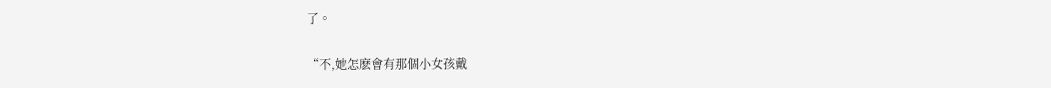了。

“不,她怎麽會有那個小女孩戴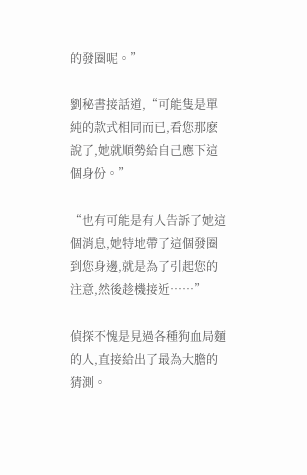的發圈呢。”

劉秘書接話道,“可能隻是單純的款式相同而已,看您那麽說了,她就順勢給自己應下這個身份。”

“也有可能是有人告訴了她這個消息,她特地帶了這個發圈到您身邊,就是為了引起您的注意,然後趁機接近……”

偵探不愧是見過各種狗血局麵的人,直接給出了最為大膽的猜測。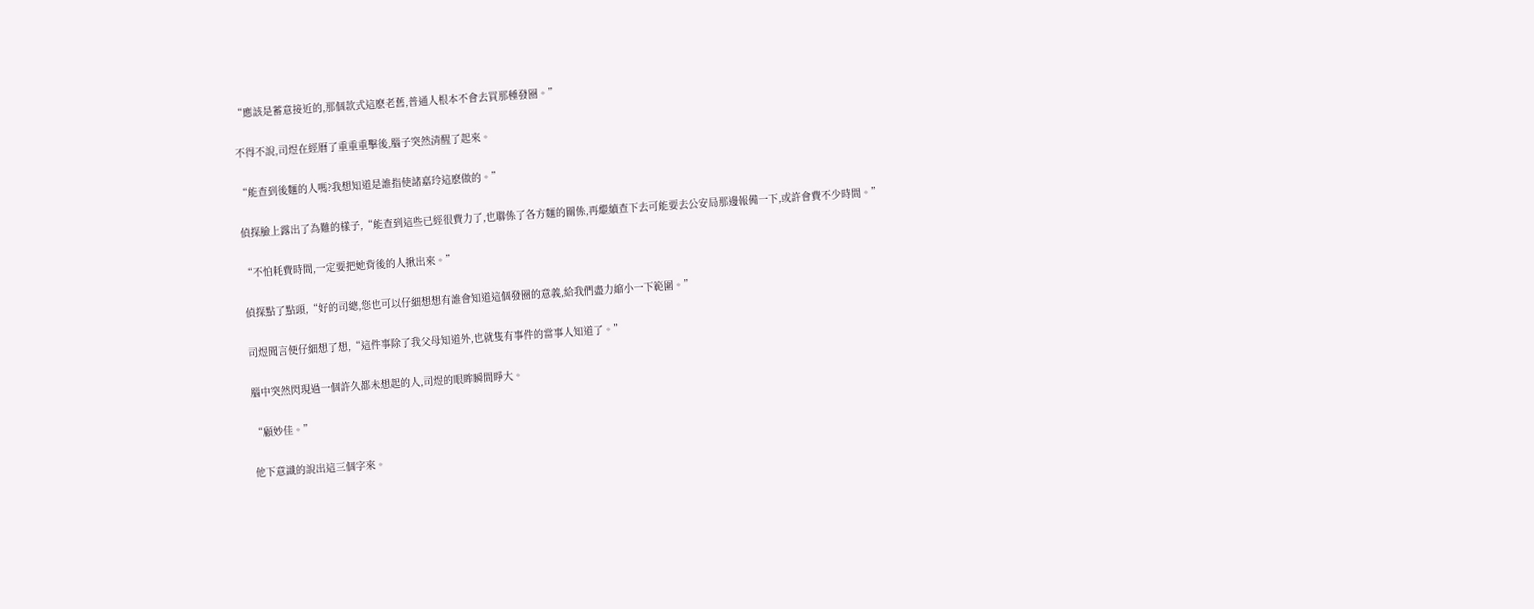“應該是蓄意接近的,那個款式這麽老舊,普通人根本不會去買那種發圈。”

不得不說,司煜在經曆了重重重擊後,腦子突然清醒了起來。

“能查到後麵的人嗎?我想知道是誰指使諸嘉玲這麽做的。”

偵探臉上露出了為難的樣子,“能查到這些已經很費力了,也聯係了各方麵的關係,再繼續查下去可能要去公安局那邊報備一下,或許會費不少時間。”

“不怕耗費時間,一定要把她背後的人揪出來。”

偵探點了點頭,“好的司總,您也可以仔細想想有誰會知道這個發圈的意義,給我們盡力縮小一下範圍。”

司煜聞言便仔細想了想,“這件事除了我父母知道外,也就隻有事件的當事人知道了。”

腦中突然閃現過一個許久都未想起的人,司煜的眼眸瞬間睜大。

“顧妙佳。”

他下意識的說出這三個字來。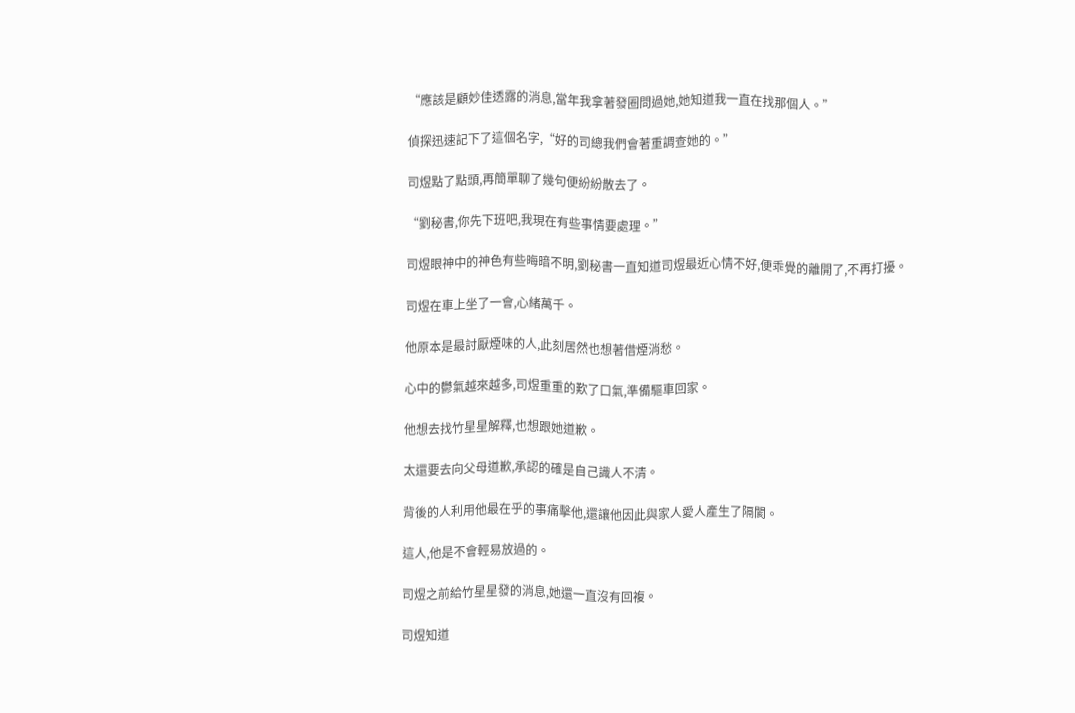“應該是顧妙佳透露的消息,當年我拿著發圈問過她,她知道我一直在找那個人。”

偵探迅速記下了這個名字,“好的司總我們會著重調查她的。”

司煜點了點頭,再簡單聊了幾句便紛紛散去了。

“劉秘書,你先下班吧,我現在有些事情要處理。”

司煜眼神中的神色有些晦暗不明,劉秘書一直知道司煜最近心情不好,便乖覺的離開了,不再打擾。

司煜在車上坐了一會,心緒萬千。

他原本是最討厭煙味的人,此刻居然也想著借煙消愁。

心中的鬱氣越來越多,司煜重重的歎了口氣,準備驅車回家。

他想去找竹星星解釋,也想跟她道歉。

太還要去向父母道歉,承認的確是自己識人不清。

背後的人利用他最在乎的事痛擊他,還讓他因此與家人愛人產生了隔閡。

這人,他是不會輕易放過的。

司煜之前給竹星星發的消息,她還一直沒有回複。

司煜知道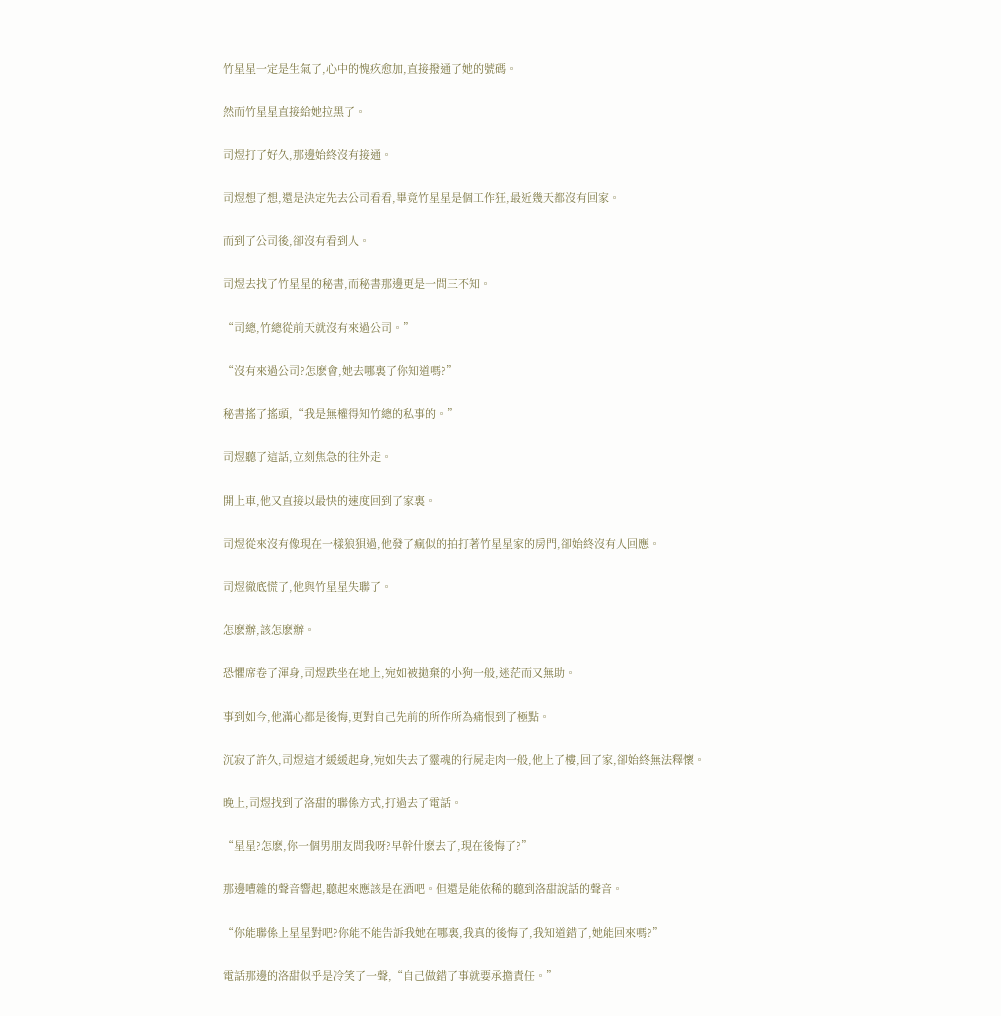竹星星一定是生氣了,心中的愧疚愈加,直接撥通了她的號碼。

然而竹星星直接給她拉黑了。

司煜打了好久,那邊始終沒有接通。

司煜想了想,還是決定先去公司看看,畢竟竹星星是個工作狂,最近幾天都沒有回家。

而到了公司後,卻沒有看到人。

司煜去找了竹星星的秘書,而秘書那邊更是一問三不知。

“司總,竹總從前天就沒有來過公司。”

“沒有來過公司?怎麽會,她去哪裏了你知道嗎?”

秘書搖了搖頭,“我是無權得知竹總的私事的。”

司煜聽了這話,立刻焦急的往外走。

開上車,他又直接以最快的速度回到了家裏。

司煜從來沒有像現在一樣狼狽過,他發了瘋似的拍打著竹星星家的房門,卻始終沒有人回應。

司煜徹底慌了,他與竹星星失聯了。

怎麽辦,該怎麽辦。

恐懼席卷了渾身,司煜跌坐在地上,宛如被拋棄的小狗一般,迷茫而又無助。

事到如今,他滿心都是後悔,更對自己先前的所作所為痛恨到了極點。

沉寂了許久,司煜這才緩緩起身,宛如失去了靈魂的行屍走肉一般,他上了樓,回了家,卻始終無法釋懷。

晚上,司煜找到了洛甜的聯係方式,打過去了電話。

“星星?怎麽,你一個男朋友問我呀?早幹什麽去了,現在後悔了?”

那邊嘈雜的聲音響起,聽起來應該是在酒吧。但還是能依稀的聽到洛甜說話的聲音。

“你能聯係上星星對吧?你能不能告訴我她在哪裏,我真的後悔了,我知道錯了,她能回來嗎?”

電話那邊的洛甜似乎是冷笑了一聲,“自己做錯了事就要承擔責任。”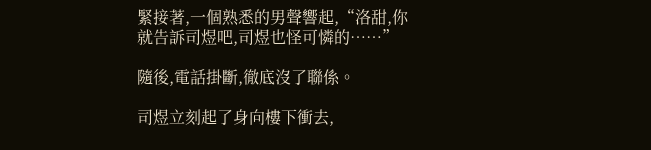緊接著,一個熟悉的男聲響起,“洛甜,你就告訴司煜吧,司煜也怪可憐的……”

隨後,電話掛斷,徹底沒了聯係。

司煜立刻起了身向樓下衝去,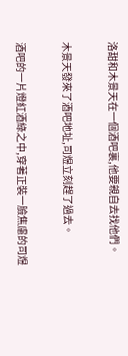洛甜和木景天在一個酒吧裏,他要親自去找他們。

木景天發來了酒吧地址,司煜立刻趕了過去。

酒吧的一片燈紅酒綠之中,穿著正裝一臉焦慮的司煜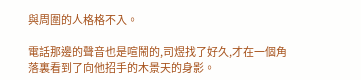與周圍的人格格不入。

電話那邊的聲音也是喧鬧的,司煜找了好久,才在一個角落裏看到了向他招手的木景天的身影。